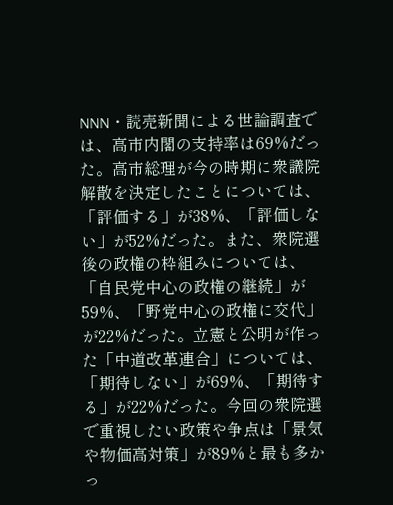NNN・読売新聞による世論調査では、高市内閣の支持率は69%だった。高市総理が今の時期に衆議院解散を決定したことについては、「評価する」が38%、「評価しない」が52%だった。また、衆院選後の政権の枠組みについては、「自民党中心の政権の継続」が59%、「野党中心の政権に交代」が22%だった。立憲と公明が作った「中道改革連合」については、「期待しない」が69%、「期待する」が22%だった。今回の衆院選で重視したい政策や争点は「景気や物価高対策」が89%と最も多かっ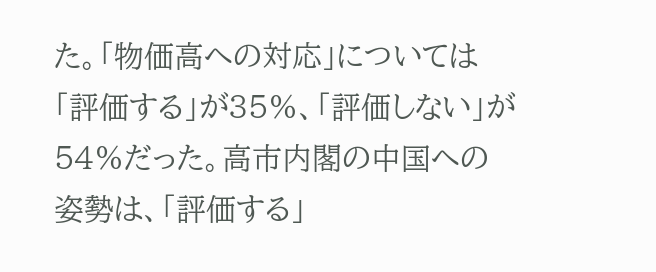た。「物価高への対応」については「評価する」が35%、「評価しない」が54%だった。高市内閣の中国への姿勢は、「評価する」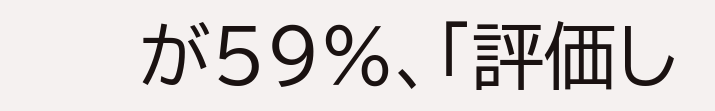が59%、「評価し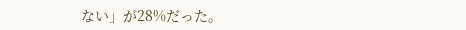ない」が28%だった。